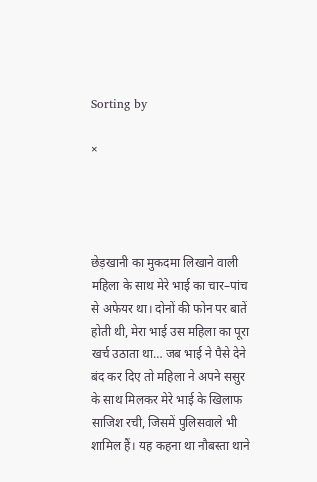Sorting by

×




छेड़खानी का मुकदमा लिखाने वाली महिला के साथ मेरे भाई का चार–पांच से अफेयर था। दोनों की फोन पर बातें होती थी, मेरा भाई उस महिला का पूरा खर्च उठाता था… जब भाई ने पैसे देने बंद कर दिए तो महिला ने अपने ससुर के साथ मिलकर मेरे भाई के खिलाफ साजिश रची, जिसमें पुलिसवाले भी शामिल हैं। यह कहना था नौबस्ता थाने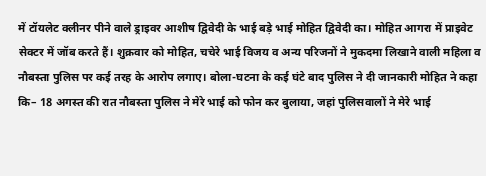में टॉयलेट क्लीनर पीने वाले ड्राइवर आशीष द्विवेदी के भाई बड़े भाई मोहित द्विवेदी का। मोहित आगरा में प्राइवेट सेक्टर में जॉब करते हैं। शुक्रवार को मोहित, चचेरे भाई विजय व अन्य परिजनों ने मुकदमा लिखाने वाली महिला व नौबस्ता पुलिस पर कई तरह के आरोप लगाए। बोला-घटना के कई घंटे बाद पुलिस ने दी जानकारी मोहित ने कहा कि– 18 अगस्त की रात नौबस्ता पुलिस ने मेरे भाई को फोन कर बुलाया, जहां पुलिसवालों ने मेरे भाई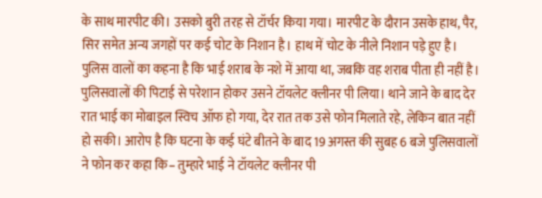के साथ मारपीट की। उसको बुरी तरह से टॉर्चर किया गया। मारपीट के दौरान उसके हाथ, पैर, सिर समेत अन्य जगहों पर कई चोट के निशान है। हाथ में चोट के नीले निशान पड़े हुए है। पुलिस वालों का कहना है कि भाई शराब के नशे में आया था, जबकि वह शराब पीता ही नहीं है। पुलिसवालों की पिटाई से परेशान होकर उसने टॉयलेट क्लीनर पी लिया। थाने जाने के बाद देर रात भाई का मोबाइल स्विच ऑफ हो गया, देर रात तक उसे फोन मिलाते रहे, लेकिन बात नहीं हो सकी। आरोप है कि घटना के कई घंटे बीतने के बाद 19 अगस्त की सुबह 6 बजे पुलिसवालों ने फोन कर कहा कि– तुम्हारे भाई ने टॉयलेट क्लीनर पी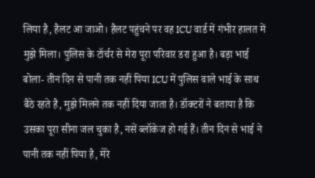लिया है, हैलट आ जाओ। हैलट पहुंचने पर वह ICU वार्ड में गंभीर हालत में मुझे मिला। पुलिस के टॉर्चर से मेरा पूरा परिवार डरा हुआ है। बड़ा भाई बोला- तीन दिन से पानी तक नहीं पिया ICU में पुलिस वाले भाई के साथ बैठे रहते है, मुझे मिलने तक नहीं दिया जाता है। डॉक्टरों ने बताया है कि उसका पूरा सीना जल चुका है, नसें ब्लॉकेज हो गई हैं। तीन दिन से भाई ने पानी तक नहीं पिया है, मेरे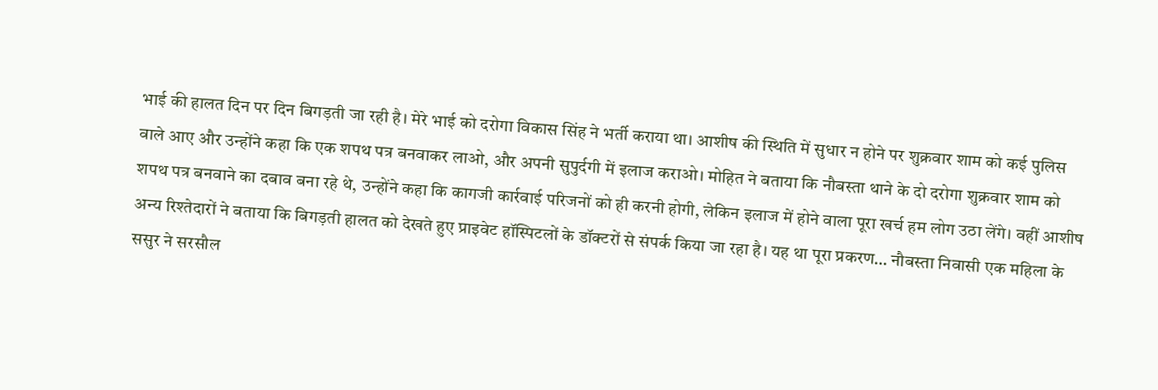भाई की हालत दिन पर दिन बिगड़ती जा रही है। मेरे भाई को दरोगा विकास सिंह ने भर्ती कराया था। आशीष की स्थिति में सुधार न होने पर शुक्रवार शाम को कई पुलिस वाले आए और उन्होंने कहा कि एक शपथ पत्र बनवाकर लाओ, और अपनी सुपुर्दगी में इलाज कराओ। मोहित ने बताया कि नौबस्ता थाने के दो दरोगा शुक्रवार शाम को शपथ पत्र बनवाने का दबाव बना रहे थे, उन्होंने कहा कि कागजी कार्रवाई परिजनों को ही करनी होगी, लेकिन इलाज में होने वाला पूरा खर्च हम लोग उठा लेंगे। वहीं आशीष अन्य रिश्तेदारों ने बताया कि बिगड़ती हालत को देखते हुए प्राइवेट हॉस्पिटलों के डॉक्टरों से संपर्क किया जा रहा है। यह था पूरा प्रकरण… नौबस्ता निवासी एक महिला के ससुर ने सरसौल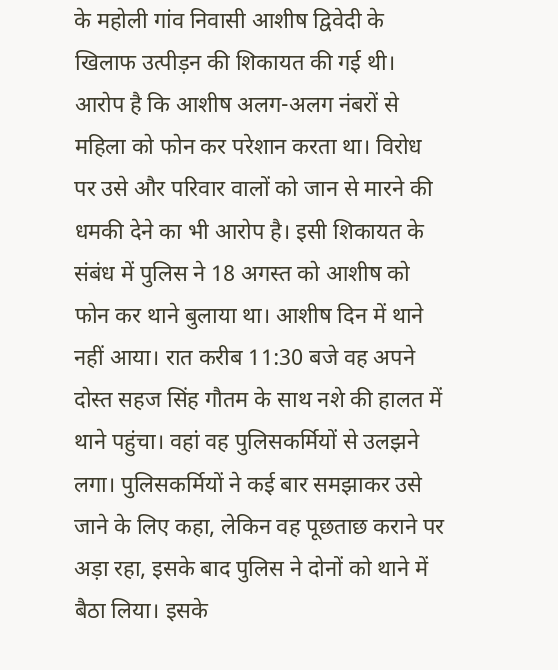के महोली गांव निवासी आशीष द्विवेदी के खिलाफ उत्पीड़न की शिकायत की गई थी। आरोप है कि आशीष अलग-अलग नंबरों से महिला को फोन कर परेशान करता था। विरोध पर उसे और परिवार वालों को जान से मारने की धमकी देने का भी आरोप है। इसी शिकायत के संबंध में पुलिस ने 18 अगस्त को आशीष को फोन कर थाने बुलाया था। आशीष दिन में थाने नहीं आया। रात करीब 11:30 बजे वह अपने दोस्त सहज सिंह गौतम के साथ नशे की हालत में थाने पहुंचा। वहां वह पुलिसकर्मियों से उलझने लगा। पुलिसकर्मियों ने कई बार समझाकर उसे जाने के लिए कहा, लेकिन वह पूछताछ कराने पर अड़ा रहा, इसके बाद पुलिस ने दोनों को थाने में बैठा लिया। इसके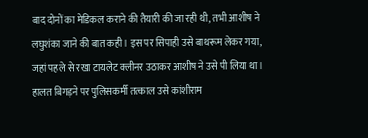बाद दोनों का मेडिकल कराने की तैयारी की जा रही थी, तभी आशीष ने लघुशंका जाने की बात कही। इस पर सिपाही उसे बाथरूम लेकर गया, जहां पहले से रखा टायलेट क्लीनर उठाकर आशीष ने उसे पी लिया था। हालत बिगड़ने पर पुलिसकर्मी तत्काल उसे कांशीराम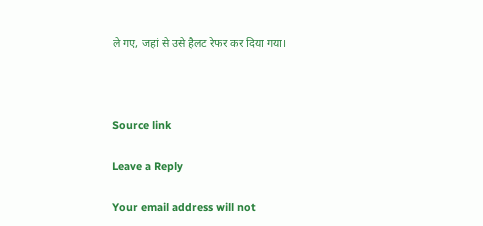ले गए, जहां से उसे हैलट रेफर कर दिया गया।



Source link

Leave a Reply

Your email address will not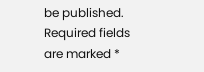be published. Required fields are marked *